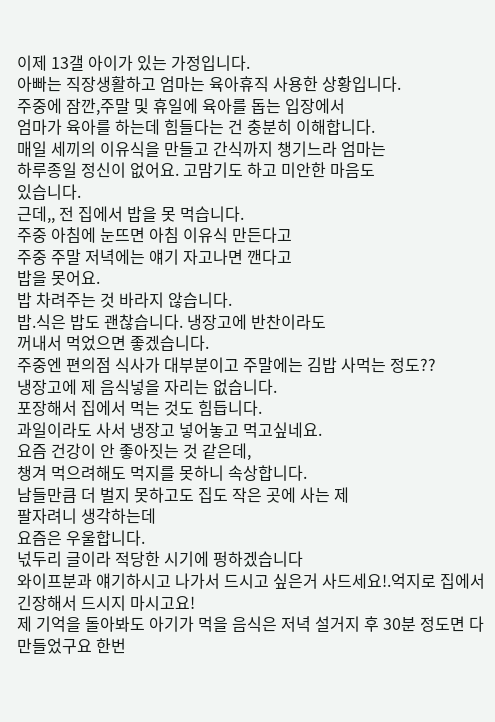이제 13갤 아이가 있는 가정입니다.
아빠는 직장생활하고 엄마는 육아휴직 사용한 상황입니다.
주중에 잠깐,주말 및 휴일에 육아를 돕는 입장에서
엄마가 육아를 하는데 힘들다는 건 충분히 이해합니다.
매일 세끼의 이유식을 만들고 간식까지 챙기느라 엄마는
하루종일 정신이 없어요. 고맘기도 하고 미안한 마음도
있습니다.
근데,, 전 집에서 밥을 못 먹습니다.
주중 아침에 눈뜨면 아침 이유식 만든다고
주중 주말 저녁에는 얘기 자고나면 깬다고
밥을 못어요.
밥 차려주는 것 바라지 않습니다.
밥.식은 밥도 괜찮습니다. 냉장고에 반찬이라도
꺼내서 먹었으면 좋겠습니다.
주중엔 편의점 식사가 대부분이고 주말에는 김밥 사먹는 정도??
냉장고에 제 음식넣을 자리는 없습니다.
포장해서 집에서 먹는 것도 힘듭니다.
과일이라도 사서 냉장고 넣어놓고 먹고싶네요.
요즘 건강이 안 좋아짓는 것 같은데,
챙겨 먹으려해도 먹지를 못하니 속상합니다.
남들만큼 더 벌지 못하고도 집도 작은 곳에 사는 제
팔자려니 생각하는데
요즘은 우울합니다.
넋두리 글이라 적당한 시기에 펑하겠습니다
와이프분과 얘기하시고 나가서 드시고 싶은거 사드세요!.억지로 집에서 긴장해서 드시지 마시고요!
제 기억을 돌아봐도 아기가 먹을 음식은 저녁 설거지 후 30분 정도면 다 만들었구요 한번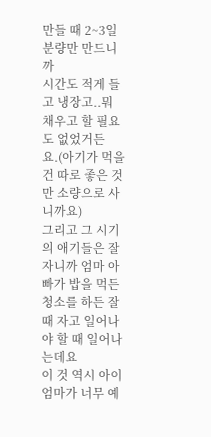만들 때 2~3일 분량만 만드니까
시간도 적게 들고 냉장고..뭐 채우고 할 필요도 없었거든요.(아기가 먹을건 따로 좋은 것만 소량으로 사니까요)
그리고 그 시기의 애기들은 잘 자니까 엄마 아빠가 밥을 먹든 청소를 하든 잘 때 자고 일어나야 할 때 일어나는데요
이 것 역시 아이 엄마가 너무 예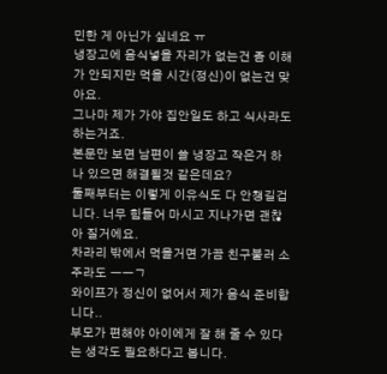민한 게 아닌가 싶네요 ㅠ
냉장고에 음식넣을 자리가 없는건 좀 이해가 안되지만 먹을 시간(정신)이 없는건 맞아요.
그나마 제가 가야 집안일도 하고 식사라도 하는거죠.
본문만 보면 남편이 쓸 냉장고 작은거 하나 있으면 해결될것 같은데요?
둘째부터는 이렇게 이유식도 다 안챙길겁니다. 너무 힘들어 마시고 지나가면 괜찮아 질거에요.
차라리 밖에서 먹을거면 가끔 친구불러 소주라도 ㅡㅡㄱ
와이프가 정신이 없어서 제가 음식 준비합니다..
부모가 편해야 아이에게 잘 해 줄 수 있다는 생각도 필요하다고 봅니다.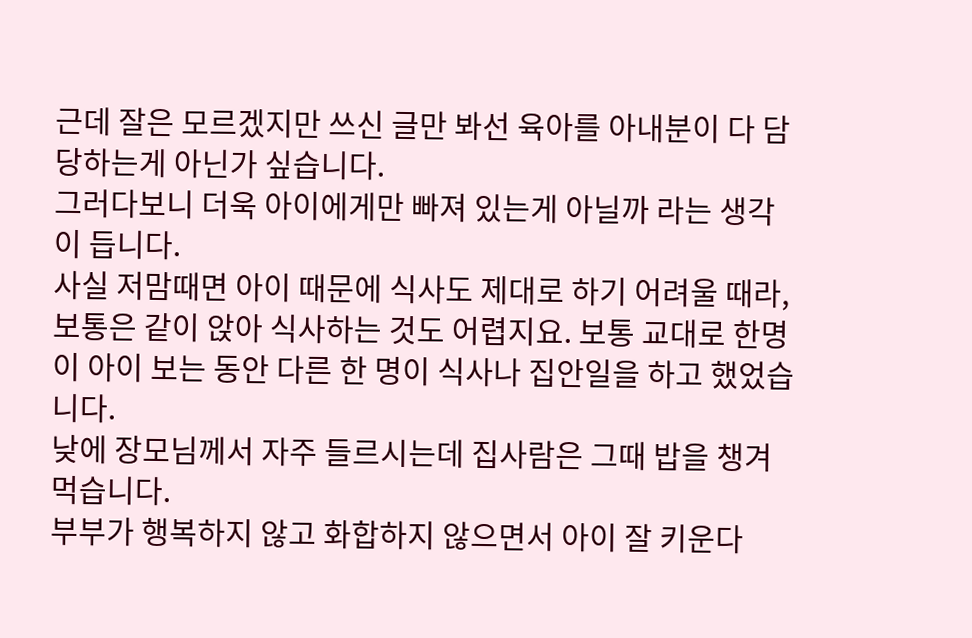근데 잘은 모르겠지만 쓰신 글만 봐선 육아를 아내분이 다 담당하는게 아닌가 싶습니다.
그러다보니 더욱 아이에게만 빠져 있는게 아닐까 라는 생각이 듭니다.
사실 저맘때면 아이 때문에 식사도 제대로 하기 어려울 때라, 보통은 같이 앉아 식사하는 것도 어렵지요. 보통 교대로 한명이 아이 보는 동안 다른 한 명이 식사나 집안일을 하고 했었습니다.
낮에 장모님께서 자주 들르시는데 집사람은 그때 밥을 챙겨먹습니다.
부부가 행복하지 않고 화합하지 않으면서 아이 잘 키운다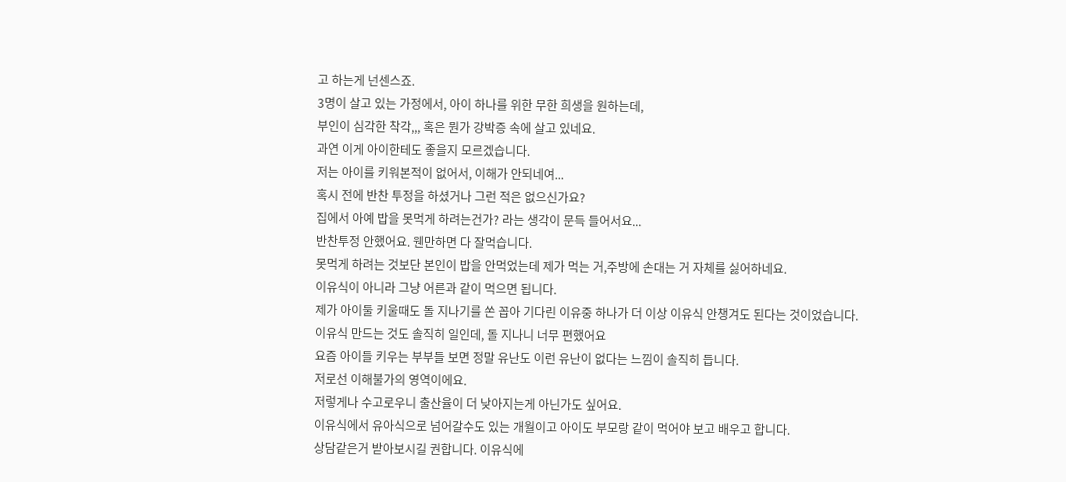고 하는게 넌센스죠.
3명이 살고 있는 가정에서, 아이 하나를 위한 무한 희생을 원하는데,
부인이 심각한 착각,,, 혹은 뭔가 강박증 속에 살고 있네요.
과연 이게 아이한테도 좋을지 모르겠습니다.
저는 아이를 키워본적이 없어서, 이해가 안되네여...
혹시 전에 반찬 투정을 하셨거나 그런 적은 없으신가요?
집에서 아예 밥을 못먹게 하려는건가? 라는 생각이 문득 들어서요...
반찬투정 안했어요. 웬만하면 다 잘먹습니다.
못먹게 하려는 것보단 본인이 밥을 안먹었는데 제가 먹는 거,주방에 손대는 거 자체를 싫어하네요.
이유식이 아니라 그냥 어른과 같이 먹으면 됩니다.
제가 아이둘 키울때도 돌 지나기를 쏜 꼽아 기다린 이유중 하나가 더 이상 이유식 안챙겨도 된다는 것이었습니다.
이유식 만드는 것도 솔직히 일인데, 돌 지나니 너무 편했어요
요즘 아이들 키우는 부부들 보면 정말 유난도 이런 유난이 없다는 느낌이 솔직히 듭니다.
저로선 이해불가의 영역이에요.
저렇게나 수고로우니 출산율이 더 낮아지는게 아닌가도 싶어요.
이유식에서 유아식으로 넘어갈수도 있는 개월이고 아이도 부모랑 같이 먹어야 보고 배우고 합니다.
상담같은거 받아보시길 권합니다. 이유식에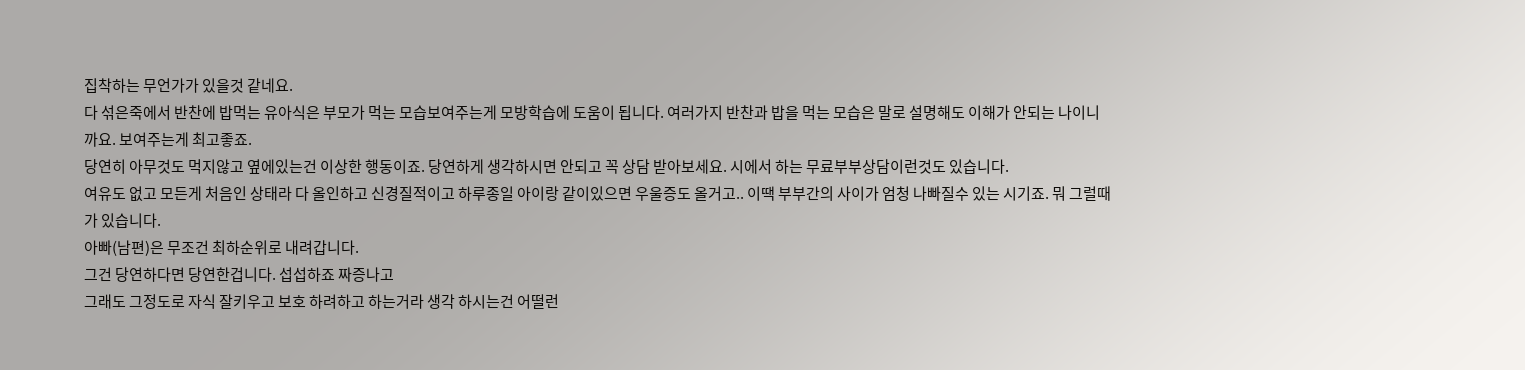집착하는 무언가가 있을것 같네요.
다 섞은죽에서 반찬에 밥먹는 유아식은 부모가 먹는 모습보여주는게 모방학습에 도움이 됩니다. 여러가지 반찬과 밥을 먹는 모습은 말로 설명해도 이해가 안되는 나이니까요. 보여주는게 최고좋죠.
당연히 아무것도 먹지않고 옆에있는건 이상한 행동이죠. 당연하게 생각하시면 안되고 꼭 상담 받아보세요. 시에서 하는 무료부부상담이런것도 있습니다.
여유도 없고 모든게 처음인 상태라 다 올인하고 신경질적이고 하루종일 아이랑 같이있으면 우울증도 올거고.. 이땍 부부간의 사이가 엄청 나빠질수 있는 시기죠. 뭐 그럴때가 있습니다.
아빠(남편)은 무조건 최하순위로 내려갑니다.
그건 당연하다면 당연한겁니다. 섭섭하죠 짜증나고
그래도 그정도로 자식 잘키우고 보호 하려하고 하는거라 생각 하시는건 어떨런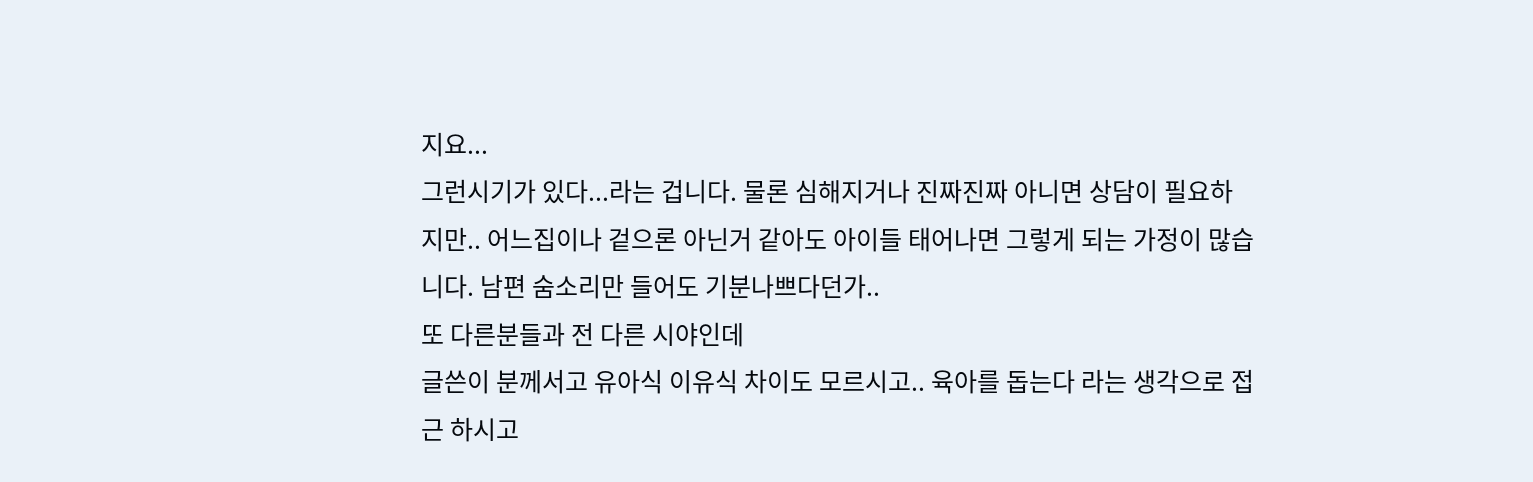지요...
그런시기가 있다...라는 겁니다. 물론 심해지거나 진짜진짜 아니면 상담이 필요하지만.. 어느집이나 겉으론 아닌거 같아도 아이들 태어나면 그렇게 되는 가정이 많습니다. 남편 숨소리만 들어도 기분나쁘다던가..
또 다른분들과 전 다른 시야인데
글쓴이 분께서고 유아식 이유식 차이도 모르시고.. 육아를 돕는다 라는 생각으로 접근 하시고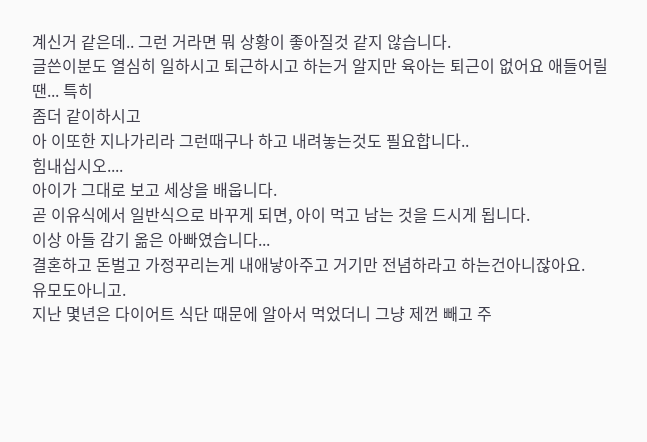계신거 같은데.. 그런 거라면 뭐 상황이 좋아질것 같지 않습니다.
글쓴이분도 열심히 일하시고 퇴근하시고 하는거 알지만 육아는 퇴근이 없어요 애들어릴땐... 특히
좀더 같이하시고
아 이또한 지나가리라 그런때구나 하고 내려놓는것도 필요합니다..
힘내십시오....
아이가 그대로 보고 세상을 배웁니다.
곧 이유식에서 일반식으로 바꾸게 되면, 아이 먹고 남는 것을 드시게 됩니다.
이상 아들 감기 옮은 아빠였습니다...
결혼하고 돈벌고 가정꾸리는게 내애낳아주고 거기만 전념하라고 하는건아니잖아요.
유모도아니고.
지난 몇년은 다이어트 식단 때문에 알아서 먹었더니 그냥 제껀 빼고 주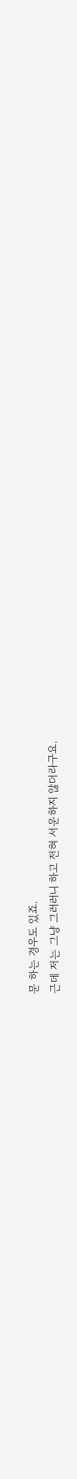문 하는 경우도 있죠.
근데 저는 그냥 그러러니 하고 전혀 서운하지 않더라구요.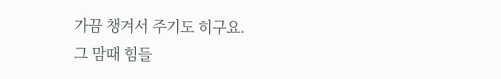가끔 챙겨서 주기도 히구요.
그 맘때 힘들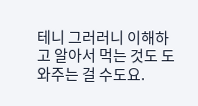테니 그러러니 이해하고 알아서 먹는 것도 도와주는 걸 수도요.